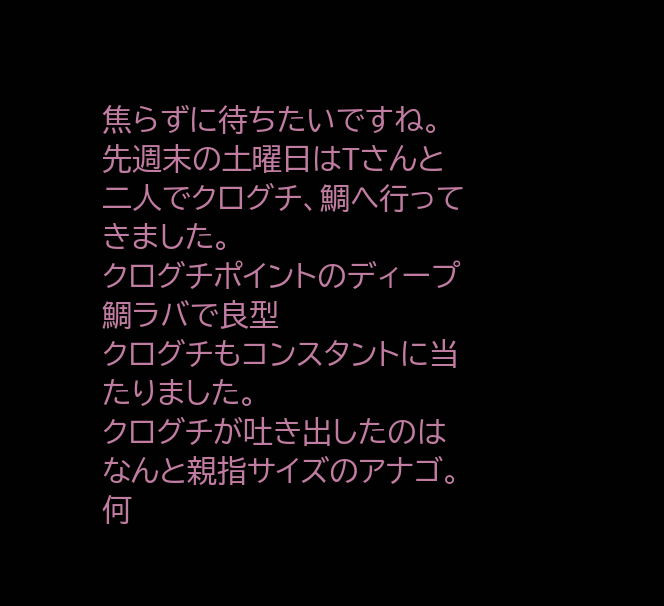焦らずに待ちたいですね。
先週末の土曜日はTさんと二人でクログチ、鯛へ行ってきました。
クログチポイントのディープ鯛ラバで良型
クログチもコンスタントに当たりました。
クログチが吐き出したのはなんと親指サイズのアナゴ。
何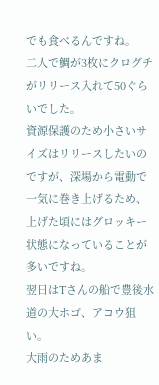でも食べるんですね。
二人で鯛が3枚にクログチがリリース入れて50ぐらいでした。
資源保護のため小さいサイズはリリースしたいのですが、深場から電動で
一気に巻き上げるため、上げた頃にはグロッキー状態になっていることが多いですね。
翌日はTさんの船で豊後水道の大ホゴ、アコウ狙い。
大雨のためあま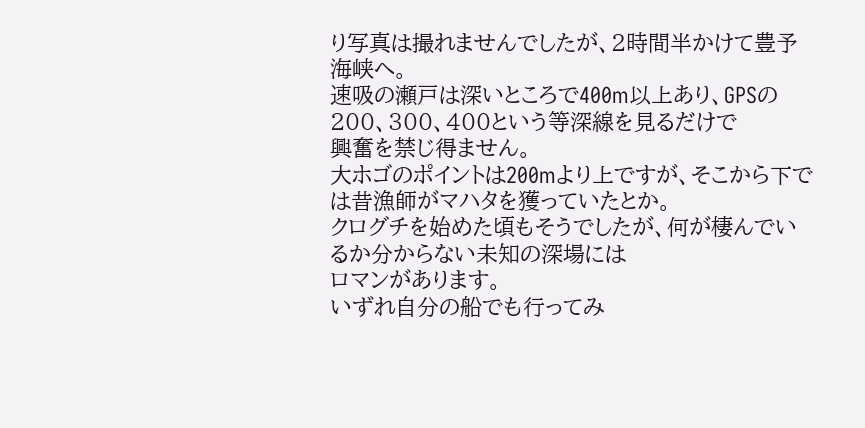り写真は撮れませんでしたが、2時間半かけて豊予海峡へ。
速吸の瀬戸は深いところで400m以上あり、GPSの200、300、400という等深線を見るだけで
興奮を禁じ得ません。
大ホゴのポイントは200mより上ですが、そこから下では昔漁師がマハタを獲っていたとか。
クログチを始めた頃もそうでしたが、何が棲んでいるか分からない未知の深場には
ロマンがあります。
いずれ自分の船でも行ってみ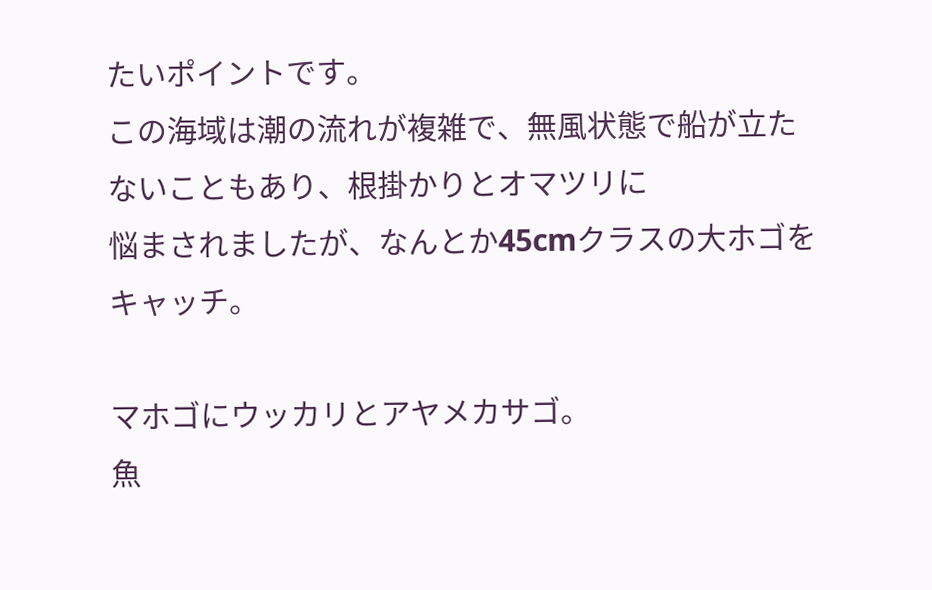たいポイントです。
この海域は潮の流れが複雑で、無風状態で船が立たないこともあり、根掛かりとオマツリに
悩まされましたが、なんとか45cmクラスの大ホゴをキャッチ。

マホゴにウッカリとアヤメカサゴ。
魚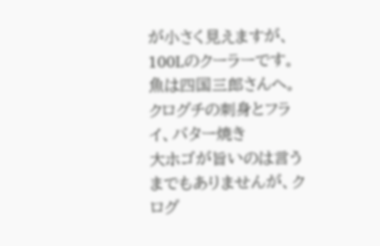が小さく見えますが、100Lのクーラーです。
魚は四国三郎さんへ。
クログチの刺身とフライ、バター焼き
大ホゴが旨いのは言うまでもありませんが、クログ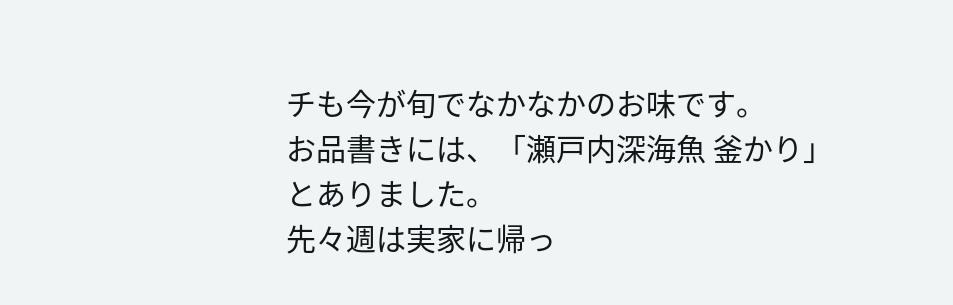チも今が旬でなかなかのお味です。
お品書きには、「瀬戸内深海魚 釜かり」とありました。
先々週は実家に帰っ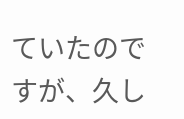ていたのですが、久し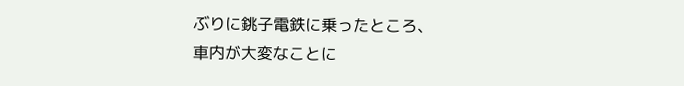ぶりに銚子電鉄に乗ったところ、
車内が大変なことに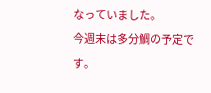なっていました。
今週末は多分鯛の予定です。